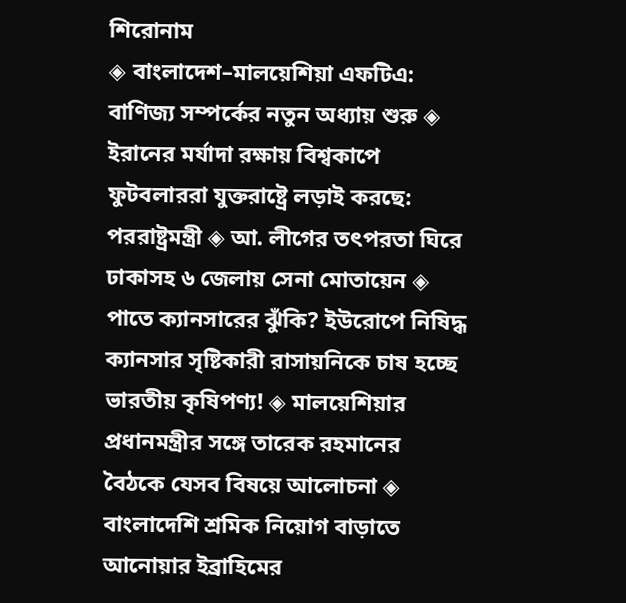শিরোনাম
◈ বাংলাদেশ–মালয়েশিয়া এফটিএ: বাণিজ্য সম্পর্কের নতুন অধ্যায় শুরু ◈ ইরা‌নের মর্যাদা‌ রক্ষায় বিশ্বকা‌পে ফুটবলাররা যুক্তরাষ্ট্রে লড়াই করছে: পররাষ্ট্রমন্ত্রী ◈ আ. লীগের তৎপরতা ঘিরে ঢাকাসহ ৬ জেলায় সেনা মোতায়েন ◈ পাতে ক্যানসারের ঝুঁকি? ইউরোপে নিষিদ্ধ ক্যানসার সৃষ্টিকারী রাসায়নিকে চাষ হচ্ছে ভারতীয় কৃষিপণ্য! ◈ মালয়েশিয়ার প্রধানমন্ত্রীর সঙ্গে তারেক রহমানের বৈঠকে যেসব বিষয়ে আলোচনা ◈ বাংলাদেশি শ্রমিক নিয়োগ বাড়াতে আনোয়ার ইব্রাহিমের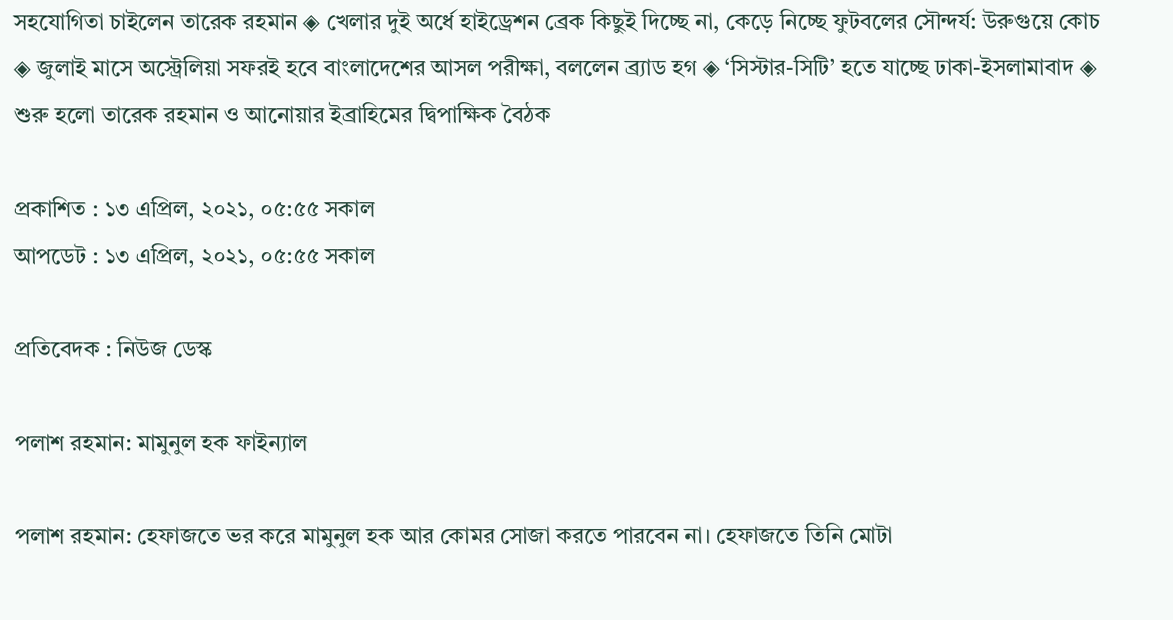সহযোগিতা চাইলেন তারেক রহমান ◈ খেলার দুই অ‌র্ধে হাইড্রেশন ব্রেক কিছুই দিচ্ছে না, কেড়ে নিচ্ছে ফুটবলের সৌন্দর্য: উরুগু‌য়ে কোচ ◈ জুলাই মা‌সে অস্ট্রেলিয়া সফরই হ‌বে বাংলাদেশের আসল পরীক্ষা, বললেন ব্র্যাড হগ ◈ ‘সিস্টার-সিটি’ হতে যাচ্ছে ঢাকা-ইসলামাবাদ ◈ শুরু হলো তারেক রহমান ও আনোয়ার ইব্রাহিমের দ্বিপাক্ষিক বৈঠক

প্রকাশিত : ১৩ এপ্রিল, ২০২১, ০৫:৫৫ সকাল
আপডেট : ১৩ এপ্রিল, ২০২১, ০৫:৫৫ সকাল

প্রতিবেদক : নিউজ ডেস্ক

পলাশ রহমান: মামুনুল হক ফাইন্যাল

পলাশ রহমান: হেফাজতে ভর করে মামুনুল হক আর কোমর সোজা করতে পারবেন না। হেফাজতে তিনি মোটা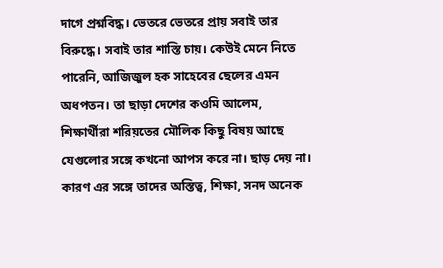দাগে প্রশ্নবিদ্ধ। ভেতরে ভেতরে প্রায় সবাই তার বিরুদ্ধে। সবাই তার শাস্তি চায়। কেউই মেনে নিতে পারেনি, আজিজুল হক সাহেবের ছেলের এমন অধপতন। তা ছাড়া দেশের কওমি আলেম, শিক্ষার্থীরা শরিয়তের মৌলিক কিছু বিষয় আছে যেগুলোর সঙ্গে কখনো আপস করে না। ছাড় দেয় না। কারণ এর সঙ্গে তাদের অস্তিত্ব, শিক্ষা, সনদ অনেক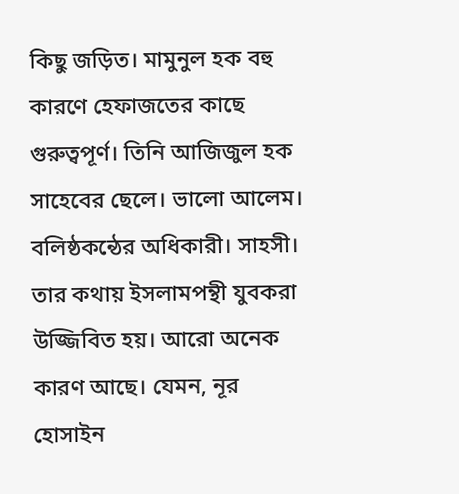কিছু জড়িত। মামুনুল হক বহু কারণে হেফাজতের কাছে গুরুত্বপূর্ণ। তিনি আজিজুল হক সাহেবের ছেলে। ভালো আলেম। বলিষ্ঠকন্ঠের অধিকারী। সাহসী। তার কথায় ইসলামপন্থী যুবকরা উজ্জিবিত হয়। আরো অনেক কারণ আছে। যেমন, নূর হোসাইন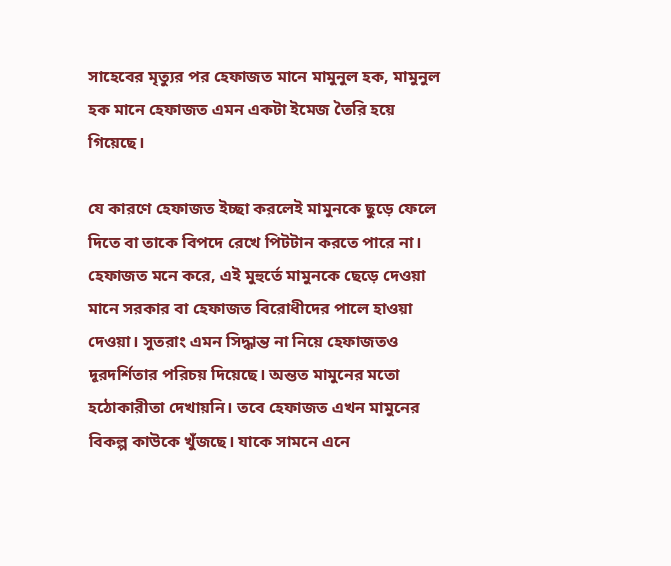সাহেবের মৃত্যুর পর হেফাজত মানে মামুনুল হক, মামুনুল হক মানে হেফাজত এমন একটা ইমেজ তৈরি হয়ে গিয়েছে।

যে কারণে হেফাজত ইচ্ছা করলেই মামুনকে ছুড়ে ফেলে দিতে বা তাকে বিপদে রেখে পিটটান করতে পারে না। হেফাজত মনে করে, এই মুহুর্তে মামুনকে ছেড়ে দেওয়া মানে সরকার বা হেফাজত বিরোধীদের পালে হাওয়া দেওয়া। সুতরাং এমন সিদ্ধান্ত না নিয়ে হেফাজতও দূরদর্শিতার পরিচয় দিয়েছে। অন্তত মামুনের মতো হঠোকারীতা দেখায়নি। তবে হেফাজত এখন মামুনের বিকল্প কাউকে খুঁজছে। যাকে সামনে এনে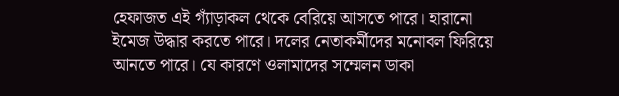হেফাজত এই গ্যাঁড়াকল থেকে বেরিয়ে আসতে পারে। হারানো ইমেজ উদ্ধার করতে পারে। দলের নেতাকর্মীদের মনোবল ফিরিয়ে আনতে পারে। যে কারণে ওলামাদের সম্মেলন ডাকা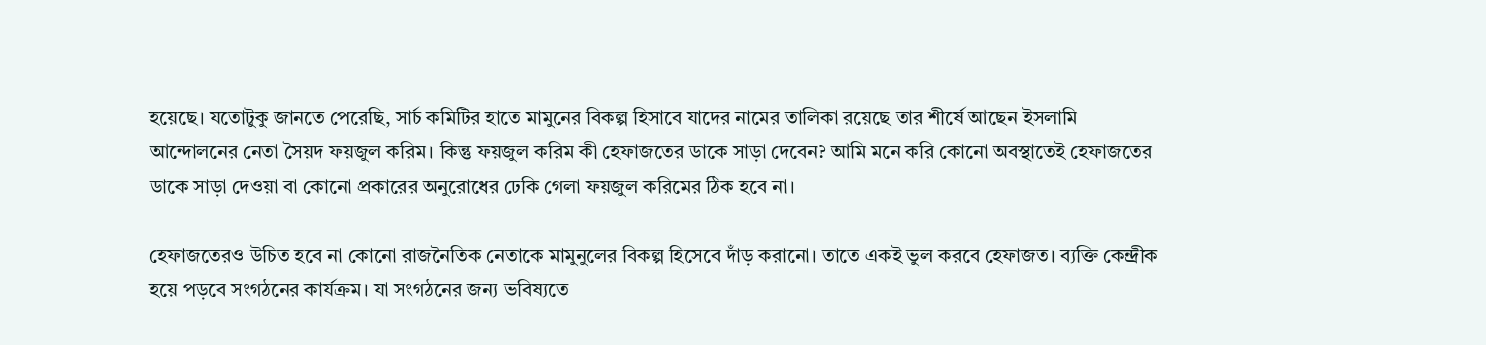হয়েছে। যতোটুকু জানতে পেরেছি, সার্চ কমিটির হাতে মামুনের বিকল্প হিসাবে যাদের নামের তালিকা রয়েছে তার শীর্ষে আছেন ইসলামি আন্দোলনের নেতা সৈয়দ ফয়জুল করিম। কিন্তু ফয়জুল করিম কী হেফাজতের ডাকে সাড়া দেবেন? আমি মনে করি কোনো অবস্থাতেই হেফাজতের ডাকে সাড়া দেওয়া বা কোনো প্রকারের অনুরোধের ঢেকি গেলা ফয়জুল করিমের ঠিক হবে না।

হেফাজতেরও উচিত হবে না কোনো রাজনৈতিক নেতাকে মামুনুলের বিকল্প হিসেবে দাঁড় করানো। তাতে একই ভুল করবে হেফাজত। ব্যক্তি কেন্দ্রীক হয়ে পড়বে সংগঠনের কার্যক্রম। যা সংগঠনের জন্য ভবিষ্যতে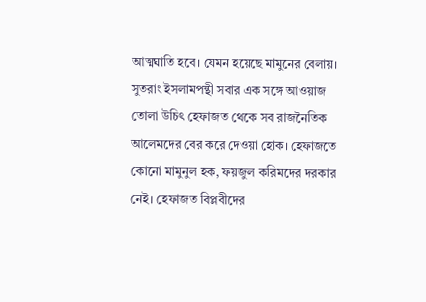আত্মঘাতি হবে। যেমন হয়েছে মামুনের বেলায়। সুতরাং ইসলামপন্থী সবার এক সঙ্গে আওয়াজ তোলা উচিৎ হেফাজত থেকে সব রাজনৈতিক আলেমদের বের করে দেওয়া হোক। হেফাজতে কোনো মামুনুল হক, ফয়জুল করিমদের দরকার নেই। হেফাজত বিপ্লবীদের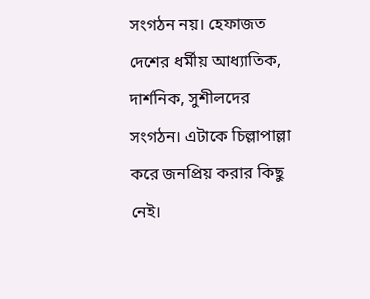সংগঠন নয়। হেফাজত দেশের ধর্মীয় আধ্যাতিক, দার্শনিক, সুশীলদের সংগঠন। এটাকে চিল্লাপাল্লা করে জনপ্রিয় করার কিছু নেই।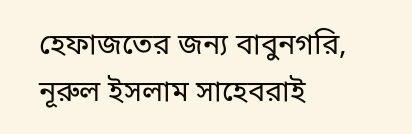হেফাজতের জন্য বাবুনগরি, নূরুল ইসলাম সাহেবরাই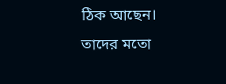ঠিক আছেন। তাদের মতো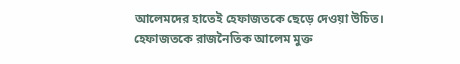আলেমদের হাতেই হেফাজতকে ছেড়ে দেওয়া উচিত। হেফাজতকে রাজনৈতিক আলেম মুক্ত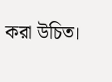করা উচিত।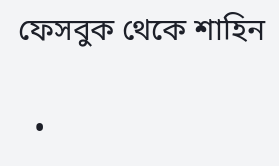ফেসবুক থেকে শাহিন

  •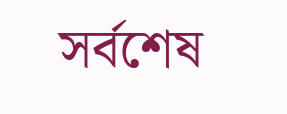সর্বশেষ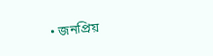• জনপ্রিয়